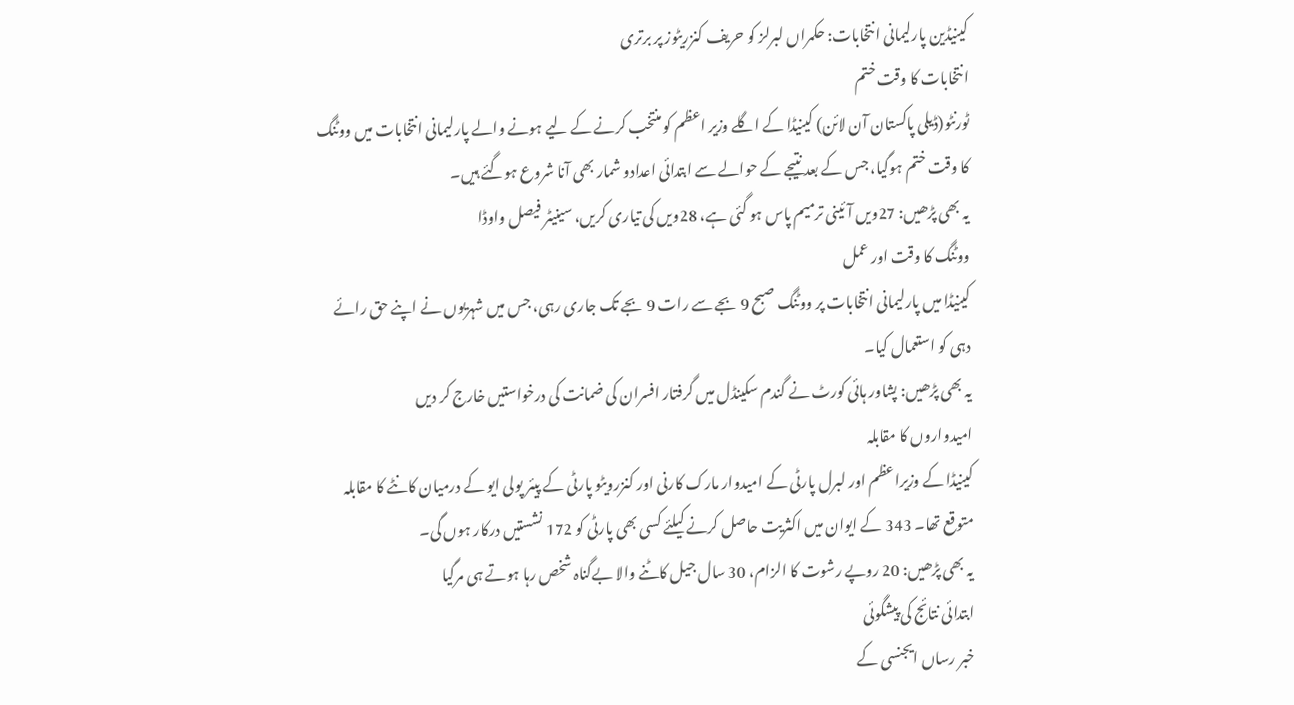کینیڈین پارلیمانی انتخابات: حکمراں لبرلز کو حریف کنزریٹوز پر برتری
انتخابات کا وقت ختم
ٹورنٹو(ڈیلی پاکستان آن لائن) کینیڈا کے اگلے وزیر اعظم کو منتخب کرنے کے لیے ہونے والے پارلیمانی انتخابات میں ووٹنگ کا وقت ختم ہوگیا، جس کے بعد نتیجے کے حوالے سے ابتدائی اعدادو شمار بھی آنا شروع ہوگئے ہیں۔
یہ بھی پڑھیں: 27ویں آئینی ترمیم پاس ہو گئی ہے، 28ویں کی تیاری کریں، سینیٹر فیصل واوڈا
ووٹنگ کا وقت اور عمل
کینیڈا میں پارلیمانی انتخابات پر ووٹنگ صبح 9 بجے سے رات 9 بجے تک جاری رہی، جس میں شہریوں نے اپنے حق رائے دہی کو استعمال کیا۔
یہ بھی پڑھیں: پشاور ہائی کورٹ نے گندم سکینڈل میں گرفتار افسران کی ضمانت کی درخواستیں خارج کر دیں
امیدواروں کا مقابلہ
کینیڈا کے وزیراعظم اور لبرل پارٹی کے امیدوار مارک کارنی اور کنزرویٹو پارٹی کے پیئر پولی ایو کے درمیان کانٹے کا مقابلہ متوقع تھا۔ 343 کے ایوان میں اکثریت حاصل کرنے کیلئے کسی بھی پارٹی کو 172 نشستیں درکار ہوں گی۔
یہ بھی پڑھیں: 20 روپے رشوت کا الزام، 30 سال جیل کاٹنے والا بےگناہ شخص رہا ہوتے ہی مرگیا
ابتدائی نتائج کی پیشگوئی
خبر رساں ایجنسی کے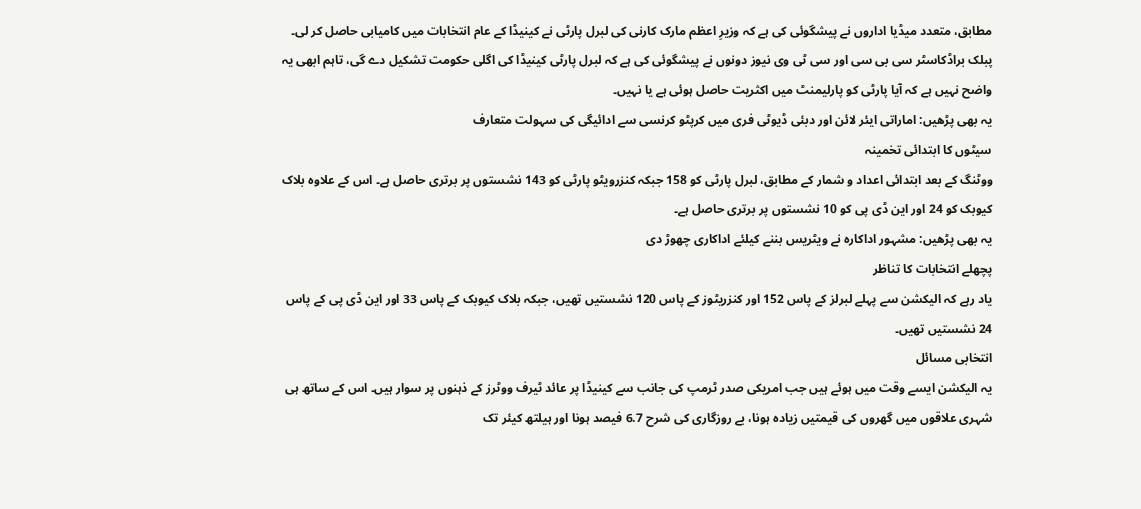مطابق، متعدد میڈیا اداروں نے پیشگوئی کی ہے کہ وزیرِ اعظم مارک کارنی کی لبرل پارٹی نے کینیڈا کے عام انتخابات میں کامیابی حاصل کر لی۔
پبلک براڈکاسٹر سی بی سی اور سی ٹی وی نیوز دونوں نے پیشگوئی کی ہے کہ لبرل پارٹی کینیڈا کی اگلی حکومت تشکیل دے گی، تاہم ابھی یہ واضح نہیں ہے کہ آیا پارٹی کو پارلیمنٹ میں اکثریت حاصل ہوئی ہے یا نہیں۔
یہ بھی پڑھیں: اماراتی ایئر لائن اور دبئی ڈیوٹی فری میں کرپٹو کرنسی سے ادائیگی کی سہولت متعارف
سیٹوں کا ابتدائی تخمینہ
ووٹنگ کے بعد ابتدائی اعداد و شمار کے مطابق، لبرل پارٹی کو 158 جبکہ کنزرویٹو پارٹی کو 143 نشستوں پر برتری حاصل ہے۔ اس کے علاوہ بلاک کیوبک کو 24 اور این ڈی پی کو 10 نشستوں پر برتری حاصل ہے۔
یہ بھی پڑھیں: مشہور اداکارہ نے ویٹریس بننے کیلئے اداکاری چھوڑ دی
پچھلے انتخابات کا تناظر
یاد رہے کہ الیکشن سے پہلے لبرلز کے پاس 152 اور کنزریٹوز کے پاس 120 نشستیں تھیں، جبکہ بلاک کیوبک کے پاس 33 اور این ڈی پی کے پاس 24 نشستیں تھیں۔
انتخابی مسائل
یہ الیکشن ایسے وقت میں ہوئے ہیں جب امریکی صدر ٹرمپ کی جانب سے کینیڈا پر عائد ٹیرف ووٹرز کے ذہنوں پر سوار ہیں۔ اس کے ساتھ ہی شہری علاقوں میں گھروں کی قیمتیں زیادہ ہونا، بے روزگاری کی شرح 6.7 فیصد ہونا اور ہیلتھ کیئر تک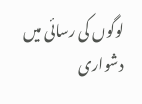لوگوں کی رسائی میں دشواری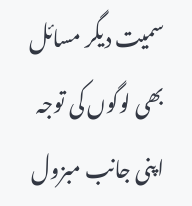سمیت دیگر مسائل بھی لوگوں کی توجہ اپنی جانب مبزول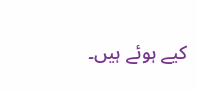کیے ہوئے ہیں۔